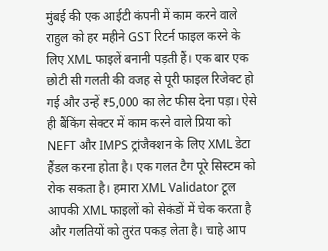मुंबई की एक आईटी कंपनी में काम करने वाले राहुल को हर महीने GST रिटर्न फाइल करने के लिए XML फाइलें बनानी पड़ती हैं। एक बार एक छोटी सी गलती की वजह से पूरी फाइल रिजेक्ट हो गई और उन्हें ₹5,000 का लेट फीस देना पड़ा। ऐसे ही बैंकिंग सेक्टर में काम करने वाले प्रिया को NEFT और IMPS ट्रांजैक्शन के लिए XML डेटा हैंडल करना होता है। एक गलत टैग पूरे सिस्टम को रोक सकता है। हमारा XML Validator टूल आपकी XML फाइलों को सेकंडों में चेक करता है और गलतियों को तुरंत पकड़ लेता है। चाहे आप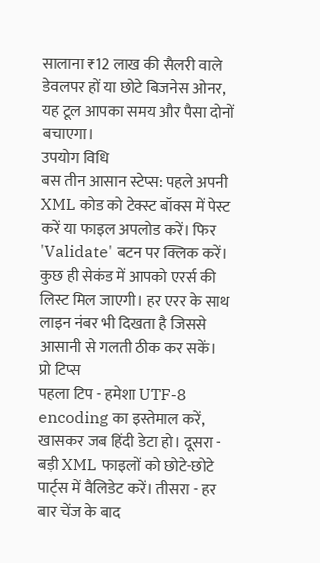सालाना ₹12 लाख की सैलरी वाले डेवलपर हों या छोटे बिजनेस ओनर, यह टूल आपका समय और पैसा दोनों बचाएगा।
उपयोग विधि
बस तीन आसान स्टेप्स: पहले अपनी XML कोड को टेक्स्ट बॉक्स में पेस्ट करें या फाइल अपलोड करें। फिर 'Validate' बटन पर क्लिक करें। कुछ ही सेकंड में आपको एरर्स की लिस्ट मिल जाएगी। हर एरर के साथ लाइन नंबर भी दिखता है जिससे आसानी से गलती ठीक कर सकें।
प्रो टिप्स
पहला टिप - हमेशा UTF-8 encoding का इस्तेमाल करें, खासकर जब हिंदी डेटा हो। दूसरा - बड़ी XML फाइलों को छोटे-छोटे पार्ट्स में वैलिडेट करें। तीसरा - हर बार चेंज के बाद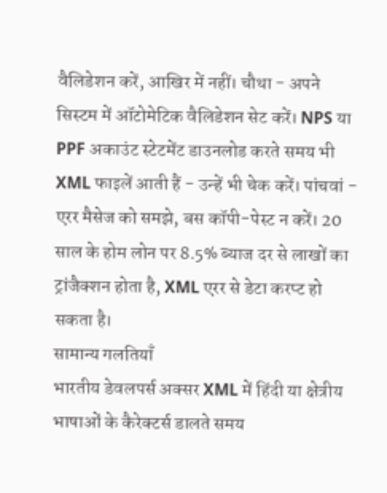वैलिडेशन करें, आखिर में नहीं। चौथा - अपने सिस्टम में ऑटोमेटिक वैलिडेशन सेट करें। NPS या PPF अकाउंट स्टेटमेंट डाउनलोड करते समय भी XML फाइलें आती हैं - उन्हें भी चेक करें। पांचवां - एरर मैसेज को समझे, बस कॉपी-पेस्ट न करें। 20 साल के होम लोन पर 8.5% ब्याज दर से लाखों का ट्रांजैक्शन होता है, XML एरर से डेटा करप्ट हो सकता है।
सामान्य गलतियाँ
भारतीय डेवलपर्स अक्सर XML में हिंदी या क्षेत्रीय भाषाओं के कैरेक्टर्स डालते समय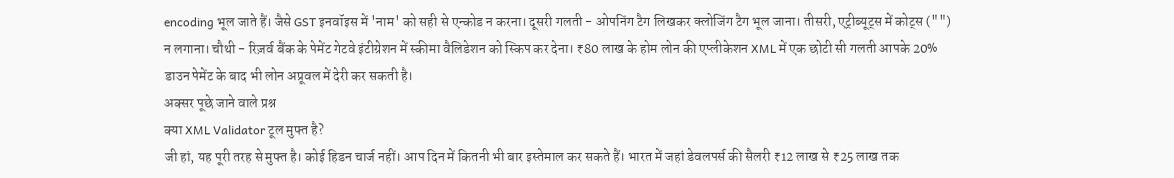encoding भूल जाते हैं। जैसे GST इनवॉइस में 'नाम' को सही से एन्कोड न करना। दूसरी गलती - ओपनिंग टैग लिखकर क्लोजिंग टैग भूल जाना। तीसरी, एट्रीब्यूट्स में कोट्स ("") न लगाना। चौथी - रिज़र्व बैंक के पेमेंट गेटवे इंटीग्रेशन में स्कीमा वैलिडेशन को स्किप कर देना। ₹80 लाख के होम लोन की एप्लीकेशन XML में एक छोटी सी गलती आपके 20% डाउन पेमेंट के बाद भी लोन अप्रूवल में देरी कर सकती है।
अक्सर पूछे जाने वाले प्रश्न
क्या XML Validator टूल मुफ्त है?
जी हां, यह पूरी तरह से मुफ्त है। कोई हिडन चार्ज नहीं। आप दिन में कितनी भी बार इस्तेमाल कर सकते हैं। भारत में जहां डेवलपर्स की सैलरी ₹12 लाख से ₹25 लाख तक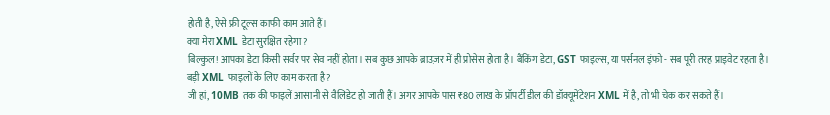होती है, ऐसे फ्री टूल्स काफी काम आते हैं।
क्या मेरा XML डेटा सुरक्षित रहेगा?
बिल्कुल! आपका डेटा किसी सर्वर पर सेव नहीं होता। सब कुछ आपके ब्राउज़र में ही प्रोसेस होता है। बैंकिंग डेटा, GST फाइल्स, या पर्सनल इंफो - सब पूरी तरह प्राइवेट रहता है।
बड़ी XML फाइलों के लिए काम करता है?
जी हां, 10MB तक की फाइलें आसानी से वैलिडेट हो जाती हैं। अगर आपके पास ₹80 लाख के प्रॉपर्टी डील की डॉक्यूमेंटेशन XML में है, तो भी चेक कर सकते हैं।